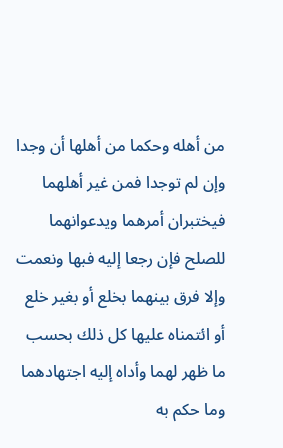من أهله وحكما من أهلها أن وجدا وإن لم توجدا فمن غير أهلهما فيختبران أمرهما ويدعوانهما للصلح فإن رجعا إليه فبها ونعمت وإلا فرق بينهما بخلع أو بغير خلع أو ائتمناه عليها كل ذلك بحسب ما ظهر لهما وأداه إليه اجتهادهما وما حكم به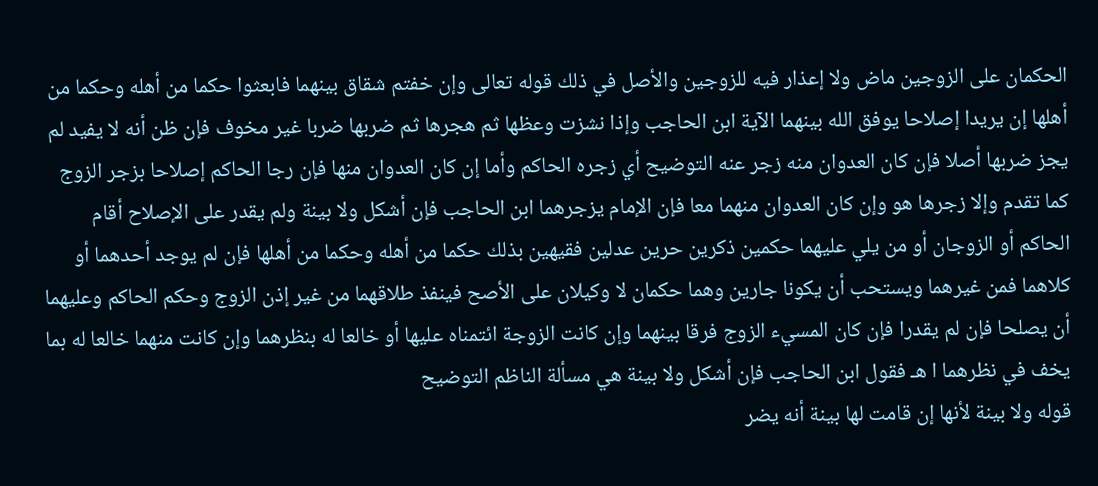الحكمان على الزوجين ماض ولا إعذار فيه للزوجين والأصل في ذلك قوله تعالى وإن خفتم شقاق بينهما فابعثوا حكما من أهله وحكما من أهلها إن يريدا إصلاحا يوفق الله بينهما الآية ابن الحاجب وإذا نشزت وعظها ثم هجرها ثم ضربها ضربا غير مخوف فإن ظن أنه لا يفيد لم يجز ضربها أصلا فإن كان العدوان منه زجر عنه التوضيح أي زجره الحاكم وأما إن كان العدوان منها فإن رجا الحاكم إصلاحا بزجر الزوج كما تقدم وإلا زجرها هو وإن كان العدوان منهما معا فإن الإمام يزجرهما ابن الحاجب فإن أشكل ولا بينة ولم يقدر على الإصلاح أقام الحاكم أو الزوجان أو من يلي عليهما حكمين ذكرين حرين عدلين فقيهين بذلك حكما من أهله وحكما من أهلها فإن لم يوجد أحدهما أو كلاهما فمن غيرهما ويستحب أن يكونا جارين وهما حكمان لا وكيلان على الأصح فينفذ طلاقهما من غير إذن الزوج وحكم الحاكم وعليهما أن يصلحا فإن لم يقدرا فإن كان المسيء الزوج فرقا بينهما وإن كانت الزوجة ائتمناه عليها أو خالعا له بنظرهما وإن كانت منهما خالعا له بما يخف في نظرهما ا هـ فقول ابن الحاجب فإن أشكل ولا بينة هي مسألة الناظم التوضيح
قوله ولا بينة لأنها إن قامت لها بينة أنه يضر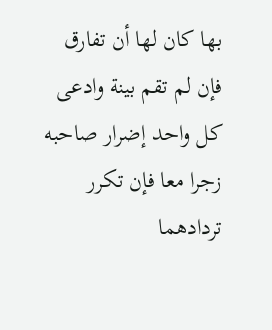بها كان لها أن تفارق فإن لم تقم بينة وادعى كل واحد إضرار صاحبه زجرا معا فإن تكرر تردادهما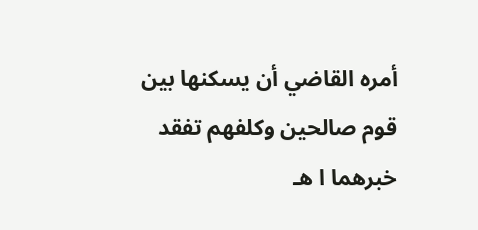أمره القاضي أن يسكنها بين قوم صالحين وكلفهم تفقد خبرهما ا هـ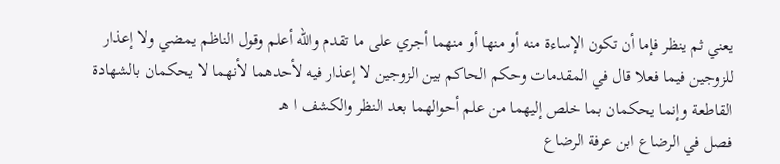يعني ثم ينظر فإما أن تكون الإساءة منه أو منها أو منهما أجري على ما تقدم والله أعلم وقول الناظم يمضي ولا إعذار للزوجين فيما فعلا قال في المقدمات وحكم الحاكم بين الزوجين لا إعذار فيه لأحدهما لأنهما لا يحكمان بالشهادة القاطعة وإنما يحكمان بما خلص إليهما من علم أحوالهما بعد النظر والكشف ا هـ
فصل في الرضاع ابن عرفة الرضاع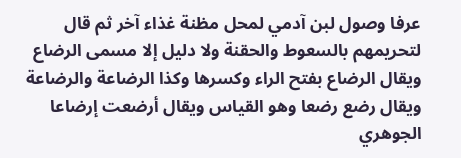عرفا وصول لبن آدمي لمحل مظنة غذاء آخر ثم قال لتحريمهم بالسعوط والحقنة ولا دليل إلا مسمى الرضاع ويقال الرضاع بفتح الراء وكسرها وكذا الرضاعة والرضاعة ويقال رضع رضعا وهو القياس ويقال أرضعت إرضاعا الجوهري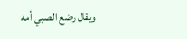ويقال رضع الصبي أمه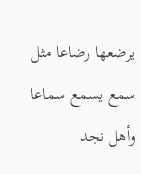يرضعها رضاعا مثل سمع يسمع سماعا وأهل نجد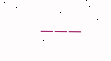___